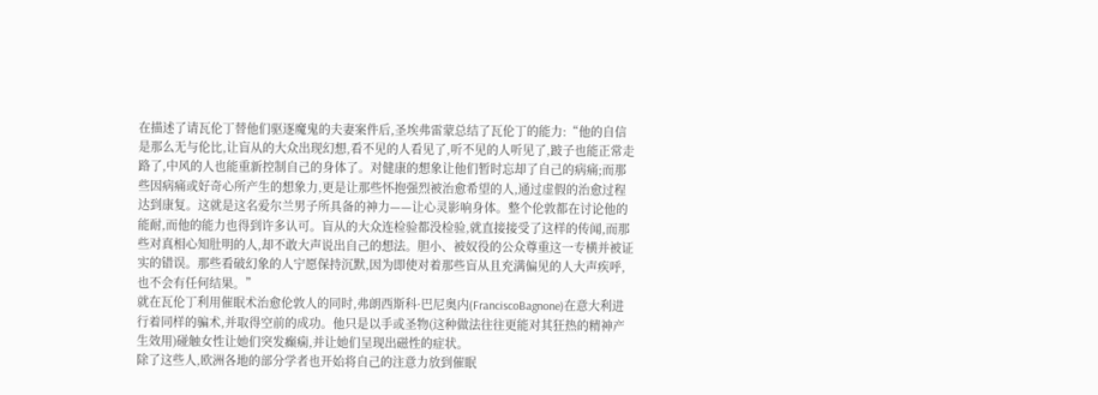在描述了请瓦伦丁替他们驱逐魔鬼的夫妻案件后,圣埃弗雷蒙总结了瓦伦丁的能力:“他的自信是那么无与伦比,让盲从的大众出现幻想,看不见的人看见了,听不见的人听见了,跛子也能正常走路了,中风的人也能重新控制自己的身体了。对健康的想象让他们暂时忘却了自己的病痛;而那些因病痛或好奇心所产生的想象力,更是让那些怀抱强烈被治愈希望的人,通过虚假的治愈过程达到康复。这就是这名爱尔兰男子所具备的神力——让心灵影响身体。整个伦敦都在讨论他的能耐,而他的能力也得到许多认可。盲从的大众连检验都没检验,就直接接受了这样的传闻,而那些对真相心知肚明的人,却不敢大声说出自己的想法。胆小、被奴役的公众尊重这一专横并被证实的错误。那些看破幻象的人宁愿保持沉默,因为即使对着那些盲从且充满偏见的人大声疾呼,也不会有任何结果。”
就在瓦伦丁利用催眠术治愈伦敦人的同时,弗朗西斯科·巴尼奥内(FranciscoBagnone)在意大利进行着同样的骗术,并取得空前的成功。他只是以手或圣物(这种做法往往更能对其狂热的精神产生效用)碰触女性让她们突发癫痫,并让她们呈现出磁性的症状。
除了这些人,欧洲各地的部分学者也开始将自己的注意力放到催眠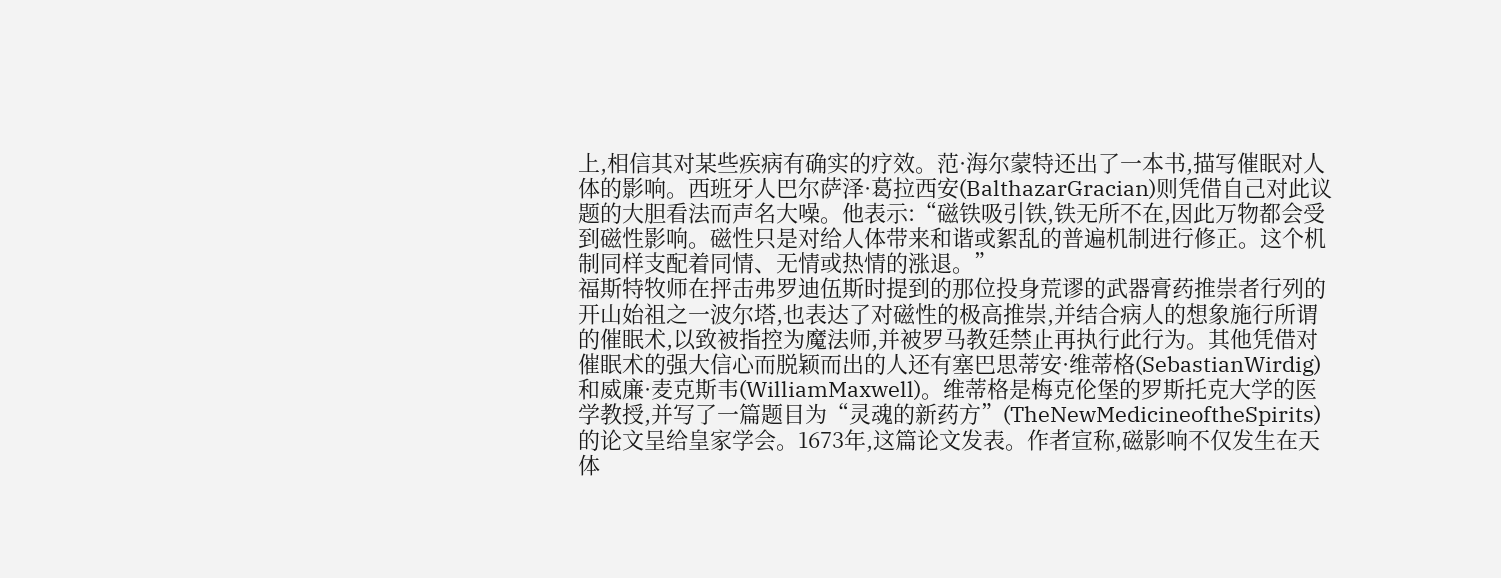上,相信其对某些疾病有确实的疗效。范·海尔蒙特还出了一本书,描写催眠对人体的影响。西班牙人巴尔萨泽·葛拉西安(BalthazarGracian)则凭借自己对此议题的大胆看法而声名大噪。他表示:“磁铁吸引铁,铁无所不在,因此万物都会受到磁性影响。磁性只是对给人体带来和谐或絮乱的普遍机制进行修正。这个机制同样支配着同情、无情或热情的涨退。”
福斯特牧师在抨击弗罗迪伍斯时提到的那位投身荒谬的武器膏药推崇者行列的开山始祖之一波尔塔,也表达了对磁性的极高推崇,并结合病人的想象施行所谓的催眠术,以致被指控为魔法师,并被罗马教廷禁止再执行此行为。其他凭借对催眠术的强大信心而脱颖而出的人还有塞巴思蒂安·维蒂格(SebastianWirdig)和威廉·麦克斯韦(WilliamMaxwell)。维蒂格是梅克伦堡的罗斯托克大学的医学教授,并写了一篇题目为“灵魂的新药方”(TheNewMedicineoftheSpirits)的论文呈给皇家学会。1673年,这篇论文发表。作者宣称,磁影响不仅发生在天体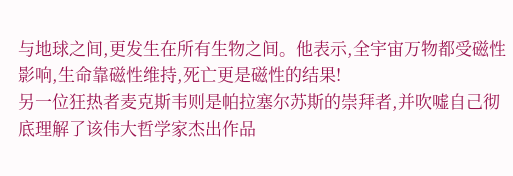与地球之间,更发生在所有生物之间。他表示,全宇宙万物都受磁性影响,生命靠磁性维持,死亡更是磁性的结果!
另一位狂热者麦克斯韦则是帕拉塞尔苏斯的崇拜者,并吹嘘自己彻底理解了该伟大哲学家杰出作品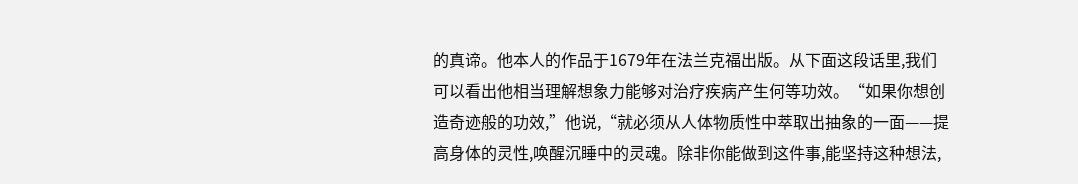的真谛。他本人的作品于1679年在法兰克福出版。从下面这段话里,我们可以看出他相当理解想象力能够对治疗疾病产生何等功效。“如果你想创造奇迹般的功效,”他说,“就必须从人体物质性中萃取出抽象的一面——提高身体的灵性,唤醒沉睡中的灵魂。除非你能做到这件事,能坚持这种想法,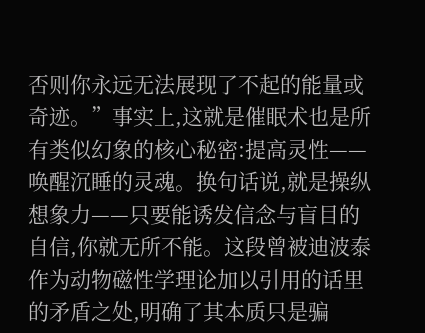否则你永远无法展现了不起的能量或奇迹。”事实上,这就是催眠术也是所有类似幻象的核心秘密:提高灵性——唤醒沉睡的灵魂。换句话说,就是操纵想象力——只要能诱发信念与盲目的自信,你就无所不能。这段曾被迪波泰作为动物磁性学理论加以引用的话里的矛盾之处,明确了其本质只是骗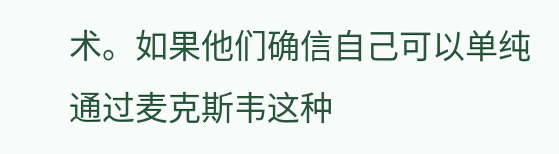术。如果他们确信自己可以单纯通过麦克斯韦这种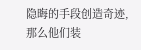隐晦的手段创造奇迹,那么他们装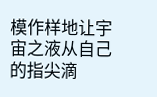模作样地让宇宙之液从自己的指尖滴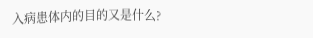入病患体内的目的又是什么?